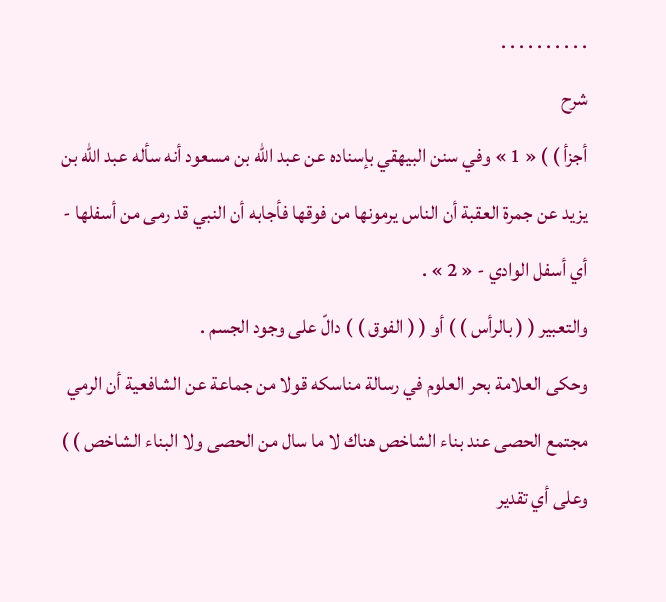. . . . . . . . . .
شرح
أجزأ ) ) « 1 » وفي سنن البيهقي بإسناده عن عبد الله بن مسعود أنه سأله عبد الله بن يزيد عن جمرة العقبة أن الناس يرمونها من فوقها فأجابه أن النبي قد رمى من أسفلها - أي أسفل الوادي - « 2 » .
والتعبير ( ( بالرأس ) ) أو ( ( الفوق ) ) دالّ على وجود الجسم .
وحكى العلامة بحر العلوم في رسالة مناسكه قولا من جماعة عن الشافعية أن الرمي مجتمع الحصى عند بناء الشاخص هناك لا ما سال من الحصى ولا البناء الشاخص ) ) وعلى أي تقدير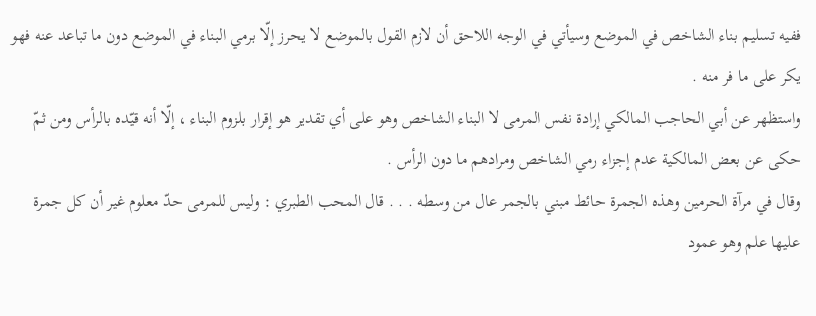ففيه تسليم بناء الشاخص في الموضع وسيأتي في الوجه اللاحق أن لازم القول بالموضع لا يحرز إلّا برمي البناء في الموضع دون ما تباعد عنه فهو يكر على ما فر منه .
واستظهر عن أبي الحاجب المالكي إرادة نفس المرمى لا البناء الشاخص وهو على أي تقدير هو إقرار بلزوم البناء ، إلّا أنه قيّده بالرأس ومن ثمّ حكى عن بعض المالكية عدم إجزاء رمي الشاخص ومرادهم ما دون الرأس .
وقال في مرآة الحرمين وهذه الجمرة حائط مبني بالجمر عال من وسطه . . . قال المحب الطبري : وليس للمرمى حدّ معلوم غير أن كل جمرة عليها علم وهو عمود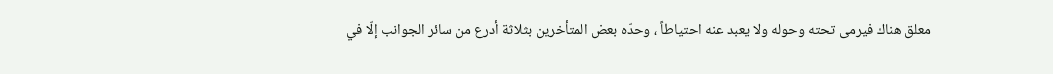معلق هناك فيرمى تحته وحوله ولا يعبد عنه احتياطاً ، وحدّه بعض المتأخرين بثلاثة أدرع من سائر الجوانب إلّا في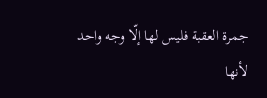جمرة العقبة فليس لها إلّا وجه واحد لأنها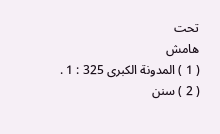تحت
هامش
( 1 ) المدونة الكبرى 325 : 1 .
( 2 ) سنن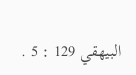البيهقي 129 : 5 .